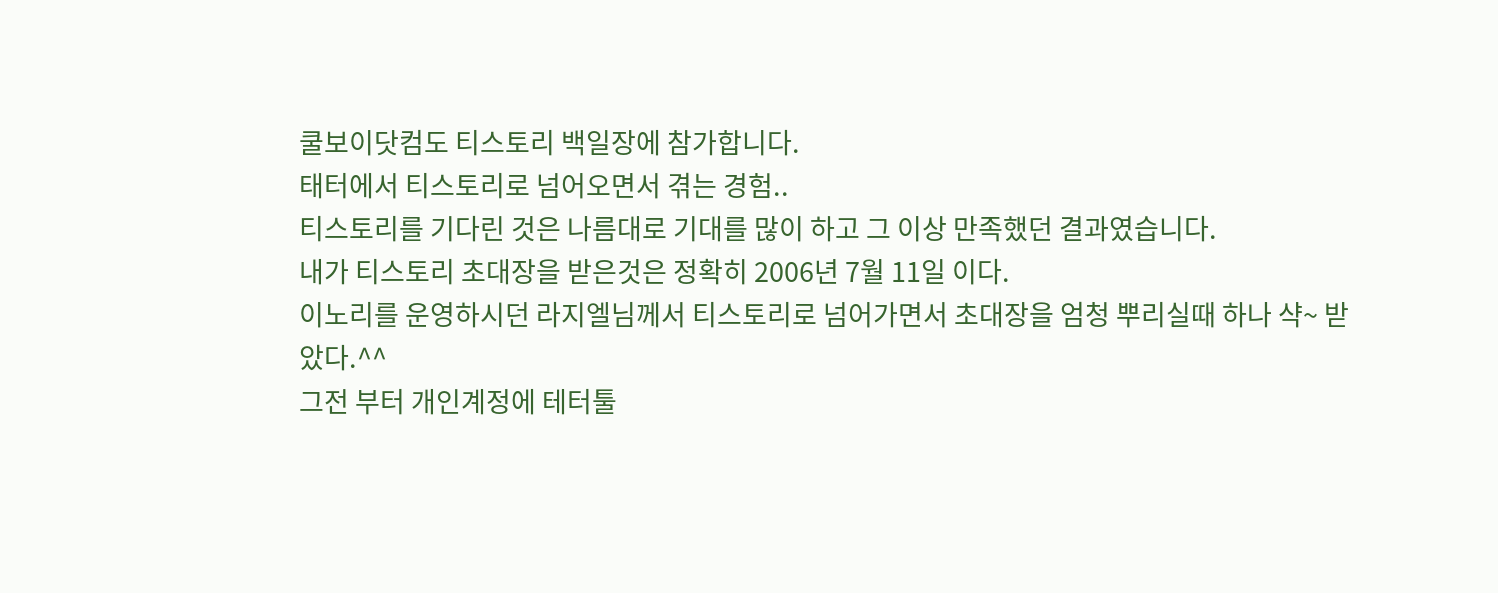쿨보이닷컴도 티스토리 백일장에 참가합니다.
태터에서 티스토리로 넘어오면서 겪는 경험..
티스토리를 기다린 것은 나름대로 기대를 많이 하고 그 이상 만족했던 결과였습니다.
내가 티스토리 초대장을 받은것은 정확히 2006년 7월 11일 이다.
이노리를 운영하시던 라지엘님께서 티스토리로 넘어가면서 초대장을 엄청 뿌리실때 하나 샥~ 받았다.^^
그전 부터 개인계정에 테터툴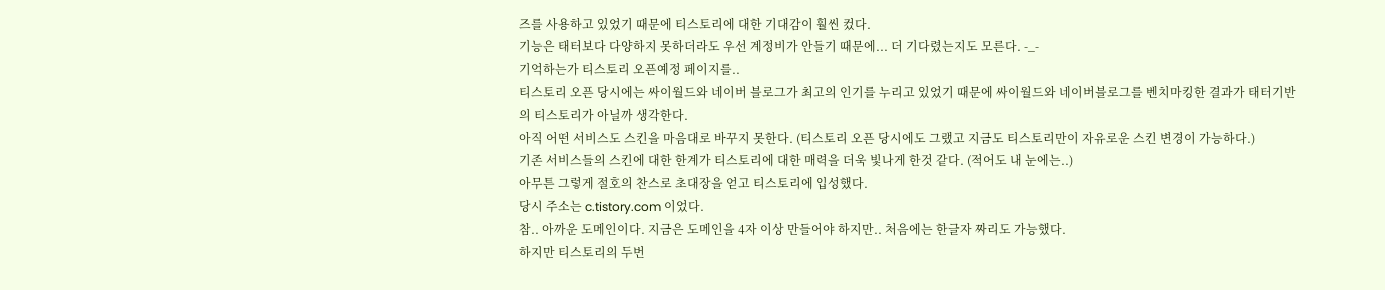즈를 사용하고 있었기 때문에 티스토리에 대한 기대감이 훨씬 컸다.
기능은 태터보다 다양하지 못하더라도 우선 계정비가 안들기 때문에... 더 기다렸는지도 모른다. -_-
기억하는가 티스토리 오픈예정 페이지를..
티스토리 오픈 당시에는 싸이월드와 네이버 블로그가 최고의 인기를 누리고 있었기 때문에 싸이월드와 네이버블로그를 벤치마킹한 결과가 태터기반의 티스토리가 아닐까 생각한다.
아직 어떤 서비스도 스킨을 마음대로 바꾸지 못한다. (티스토리 오픈 당시에도 그랬고 지금도 티스토리만이 자유로운 스킨 변경이 가능하다.)
기존 서비스들의 스킨에 대한 한계가 티스토리에 대한 매력을 더욱 빛나게 한것 같다. (적어도 내 눈에는..)
아무튼 그렇게 절호의 찬스로 초대장을 얻고 티스토리에 입성했다.
당시 주소는 c.tistory.com 이었다.
참.. 아까운 도메인이다. 지금은 도메인을 4자 이상 만들어야 하지만.. 처음에는 한글자 짜리도 가능했다.
하지만 티스토리의 두번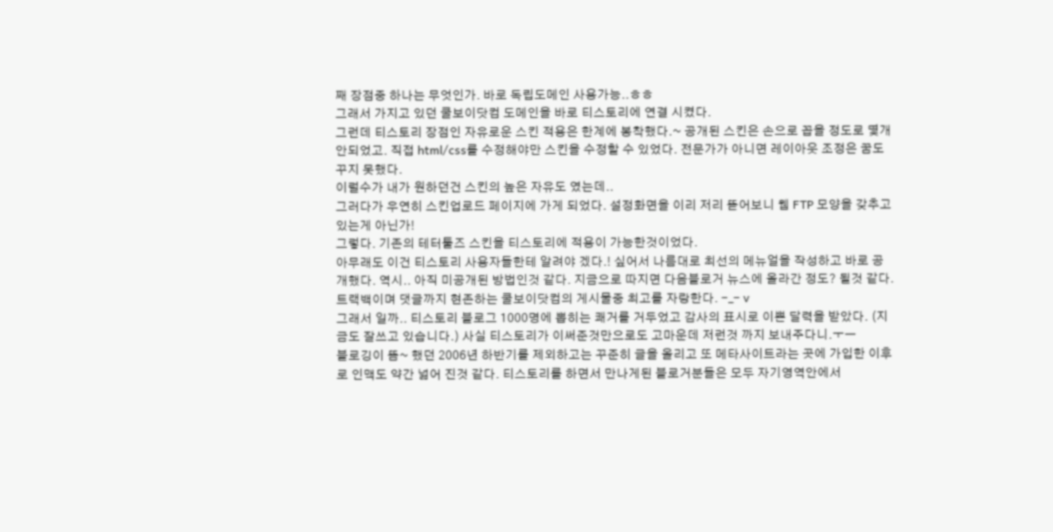째 장점중 하나는 무엇인가. 바로 독립도메인 사용가능..ㅎㅎ
그래서 가지고 있던 쿨보이닷컴 도메인을 바로 티스토리에 연결 시켰다.
그런데 티스토리 장점인 자유로운 스킨 적용은 한계에 봉착했다.~ 공개된 스킨은 손으로 꼽을 정도로 몇개 안되었고. 직접 html/css를 수정해야만 스킨을 수정할 수 있었다. 전문가가 아니면 레이아웃 조정은 꿈도꾸지 못했다.
이럴수가 내가 원하던건 스킨의 높은 자유도 였는데..
그러다가 우연히 스킨업로드 페이지에 가게 되었다. 설정화면을 이리 저리 뜯어보니 웹 FTP 모양을 갖추고 있는게 아닌가!
그렇다. 기존의 테터툴즈 스킨을 티스토리에 적용이 가능한것이었다.
아무래도 이건 티스토리 사용자들한테 알려야 겠다.! 싶어서 나름대로 최선의 메뉴얼을 작성하고 바로 공개했다. 역시.. 아직 미공개된 방법인것 같다. 지금으로 따지면 다음블로거 뉴스에 올라간 정도? 될것 같다.
트랙백이며 댓글까지 현존하는 쿨보이닷컴의 게시물중 최고를 자랑한다. -_- v
그래서 일까.. 티스토리 블로그 1000명에 뽑히는 쾌거를 거두었고 감사의 표시로 이쁜 달력을 받았다. (지금도 잘쓰고 있습니다.) 사실 티스토리가 이써준것만으로도 고마운데 저런것 까지 보내주다니.ㅜㅡ
블로깅이 뜸~ 했던 2006년 하반기를 제외하고는 꾸준히 글을 올리고 또 메타사이트라는 곳에 가입한 이후로 인맥도 약간 넓어 진것 같다. 티스토리를 하면서 만나게된 블로거분들은 모두 자기영역안에서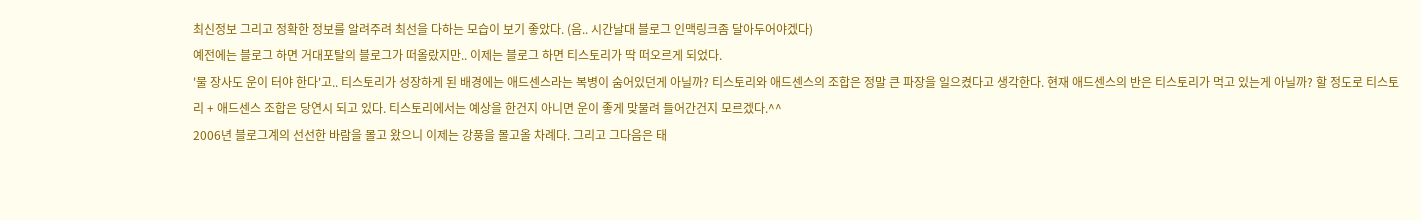최신정보 그리고 정확한 정보를 알려주려 최선을 다하는 모습이 보기 좋았다. (음.. 시간날대 블로그 인맥링크좀 달아두어야겠다)
예전에는 블로그 하면 거대포탈의 블로그가 떠올랐지만.. 이제는 블로그 하면 티스토리가 딱 떠오르게 되었다.
'물 장사도 운이 터야 한다'고.. 티스토리가 성장하게 된 배경에는 애드센스라는 복병이 숨어있던게 아닐까? 티스토리와 애드센스의 조합은 정말 큰 파장을 일으켰다고 생각한다. 현재 애드센스의 반은 티스토리가 먹고 있는게 아닐까? 할 정도로 티스토리 + 애드센스 조합은 당연시 되고 있다. 티스토리에서는 예상을 한건지 아니면 운이 좋게 맞물려 들어간건지 모르겠다.^^
2006년 블로그계의 선선한 바람을 몰고 왔으니 이제는 강풍을 몰고올 차례다. 그리고 그다음은 태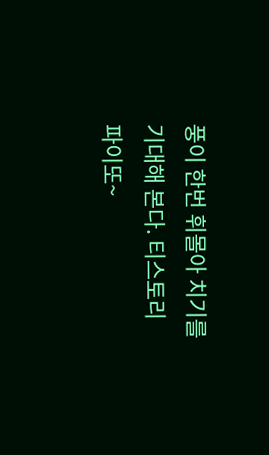풍이 한번 휘몰아 치기를 기대해 본다. 티스토리 파이또~